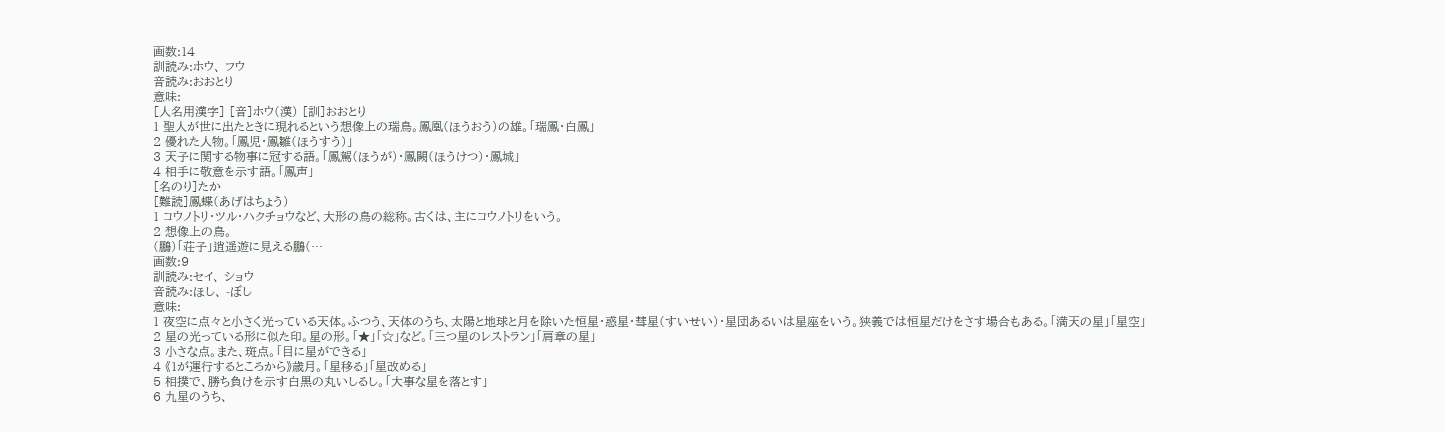画数:14
訓読み:ホウ、 フウ
音読み:おおとり
意味:
[人名用漢字] [音]ホウ(漢) [訓]おおとり
1 聖人が世に出たときに現れるという想像上の瑞鳥。鳳凰(ほうおう)の雄。「瑞鳳・白鳳」
2 優れた人物。「鳳児・鳳雛(ほうすう)」
3 天子に関する物事に冠する語。「鳳駕(ほうが)・鳳闕(ほうけつ)・鳳城」
4 相手に敬意を示す語。「鳳声」
[名のり]たか
[難読]鳳蝶(あげはちょう)
1 コウノトリ・ツル・ハクチョウなど、大形の鳥の総称。古くは、主にコウノトリをいう。
2 想像上の鳥。
(鵬)「荘子」逍遥遊に見える鵬(…
画数:9
訓読み:セイ、 ショウ
音読み:ほし、 -ぼし
意味:
1 夜空に点々と小さく光っている天体。ふつう、天体のうち、太陽と地球と月を除いた恒星・惑星・彗星(すいせい)・星団あるいは星座をいう。狭義では恒星だけをさす場合もある。「満天の星」「星空」
2 星の光っている形に似た印。星の形。「★」「☆」など。「三つ星のレストラン」「肩章の星」
3 小さな点。また、斑点。「目に星ができる」
4 《1が運行するところから》歳月。「星移る」「星改める」
5 相撲で、勝ち負けを示す白黒の丸いしるし。「大事な星を落とす」
6 九星のうち、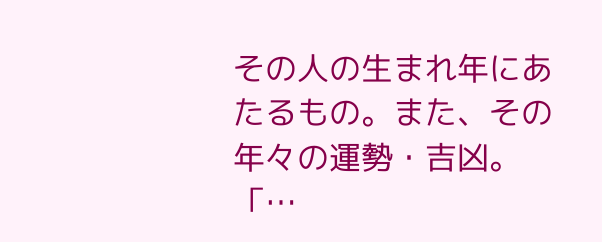その人の生まれ年にあたるもの。また、その年々の運勢・吉凶。「…